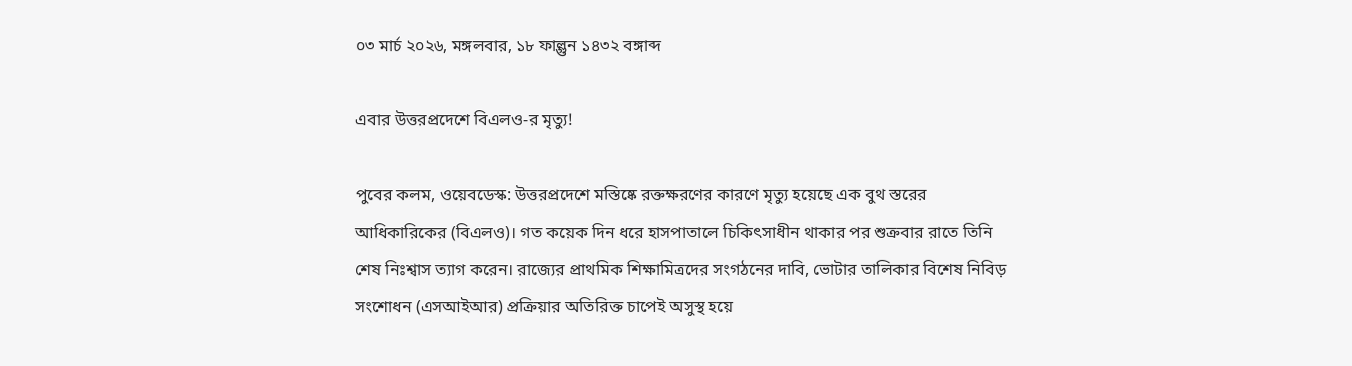০৩ মার্চ ২০২৬, মঙ্গলবার, ১৮ ফাল্গুন ১৪৩২ বঙ্গাব্দ

এবার উত্তরপ্রদেশে বিএলও-র মৃত্যু!

পুবের কলম, ওয়েবডেস্ক: উত্তরপ্রদেশে মস্তিষ্কে রক্তক্ষরণের কারণে মৃত্যু হয়েছে এক বুথ স্তরের আধিকারিকের (বিএলও)। গত কয়েক দিন ধরে হাসপাতালে চিকিৎসাধীন থাকার পর শুক্রবার রাতে তিনি শেষ নিঃশ্বাস ত্যাগ করেন। রাজ্যের প্রাথমিক শিক্ষামিত্রদের সংগঠনের দাবি, ভোটার তালিকার বিশেষ নিবিড় সংশোধন (এসআইআর) প্রক্রিয়ার অতিরিক্ত চাপেই অসুস্থ হয়ে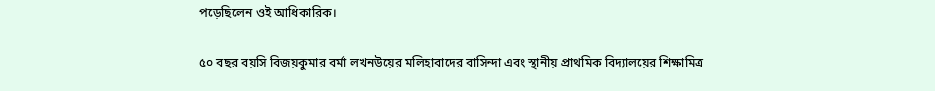পড়েছিলেন ওই আধিকারিক।

৫০ বছর বয়সি বিজয়কুমার বর্মা লখনউয়ের মলিহাবাদের বাসিন্দা এবং স্থানীয় প্রাথমিক বিদ্যালয়ের শিক্ষামিত্র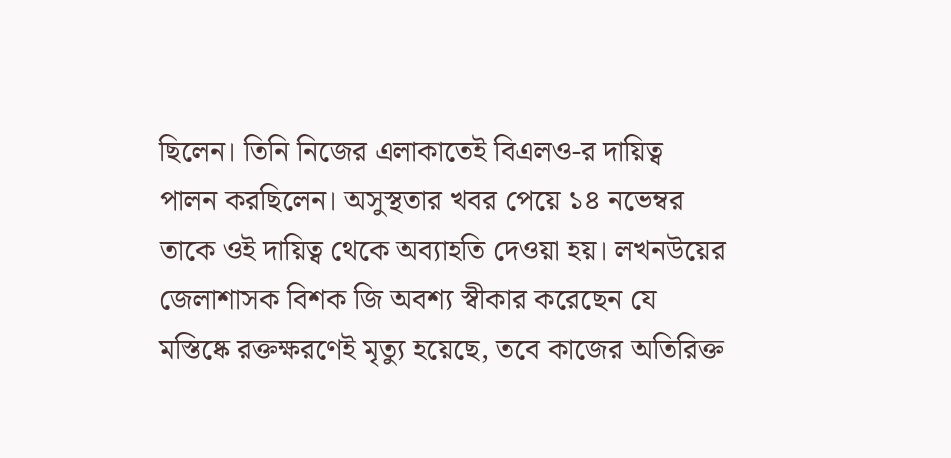ছিলেন। তিনি নিজের এলাকাতেই বিএলও-র দায়িত্ব পালন করছিলেন। অসুস্থতার খবর পেয়ে ১৪ নভেম্বর তাকে ওই দায়িত্ব থেকে অব্যাহতি দেওয়া হয়। লখনউয়ের জেলাশাসক বিশক জি অবশ্য স্বীকার করেছেন যে মস্তিষ্কে রক্তক্ষরণেই মৃত্যু হয়েছে, তবে কাজের অতিরিক্ত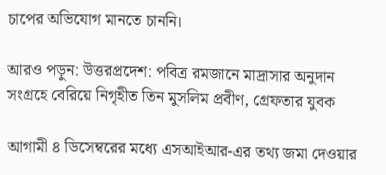চাপের অভিযোগ মানতে চাননি।

আরও পড়ুন: উত্তরপ্রদেশ: পবিত্র রমজানে মাদ্রাসার অনুদান সংগ্রহে বেরিয়ে নিগৃহীত তিন মুসলিম প্রবীণ, গ্রেফতার যুবক

আগামী ৪ ডিসেম্বরের মধ্যে এসআইআর-এর তথ্য জমা দেওয়ার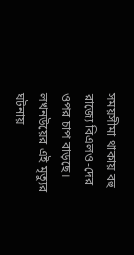সময়সীমা থাকায় বহু রাজ্যে বিএলও-দের ওপর চাপ বাড়ছে। লখনউয়ের এই মৃত্যুর ঘটনায়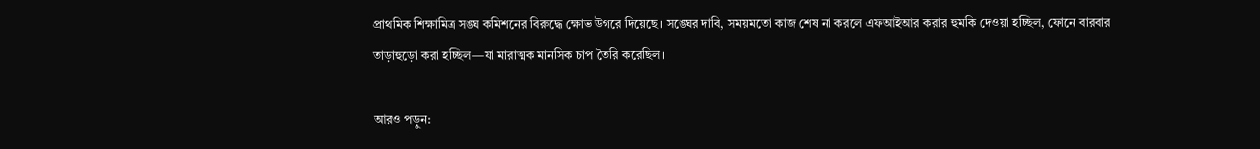প্রাথমিক শিক্ষামিত্র সঙ্ঘ কমিশনের বিরুদ্ধে ক্ষোভ উগরে দিয়েছে। সঙ্ঘের দাবি, সময়মতো কাজ শেষ না করলে এফআইআর করার হুমকি দেওয়া হচ্ছিল, ফোনে বারবার তাড়াহুড়ো করা হচ্ছিল—যা মারাত্মক মানসিক চাপ তৈরি করেছিল।

আরও পড়ুন: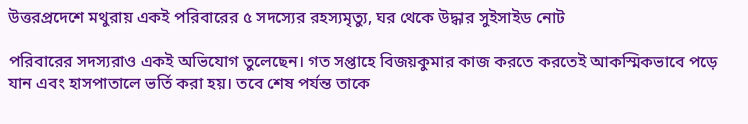উত্তরপ্রদেশে মথুরায় একই পরিবারের ৫ সদস্যের রহস্যমৃত্যু, ঘর থেকে উদ্ধার সুইসাইড নোট

পরিবারের সদস্যরাও একই অভিযোগ তুলেছেন। গত সপ্তাহে বিজয়কুমার কাজ করতে করতেই আকস্মিকভাবে পড়ে যান এবং হাসপাতালে ভর্তি করা হয়। তবে শেষ পর্যন্ত তাকে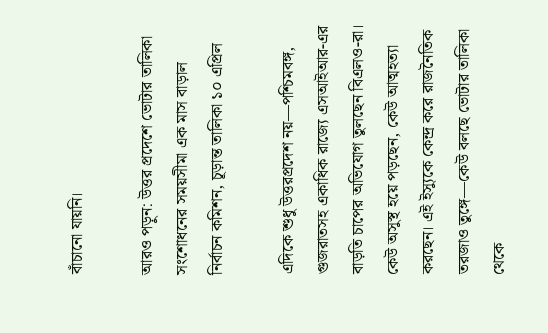বাঁচানো যায়নি।

আরও পড়ুন: উত্তর প্রদেশে ভোটার তালিকা সংশোধনের সময়সীমা এক মাস বাড়াল নির্বাচন কমিশন, চূড়ান্ত তালিকা ১০ এপ্রিল

এদিকে শুধু উত্তরপ্রদেশ নয়—পশ্চিমবঙ্গ, গুজরাতসহ একাধিক রাজ্যে এসআইআর-এর বাড়তি চাপের অভিযোগ তুলছেন বিএলও-রা। কেউ অসুস্থ হয়ে পড়ছেন, কেউ আত্মহত্যা করছেন। এই ইস্যুকে কেন্দ্র করে রাজনৈতিক তরজাও তুঙ্গে—কেউ বলছে ভোটার তালিকা থেকে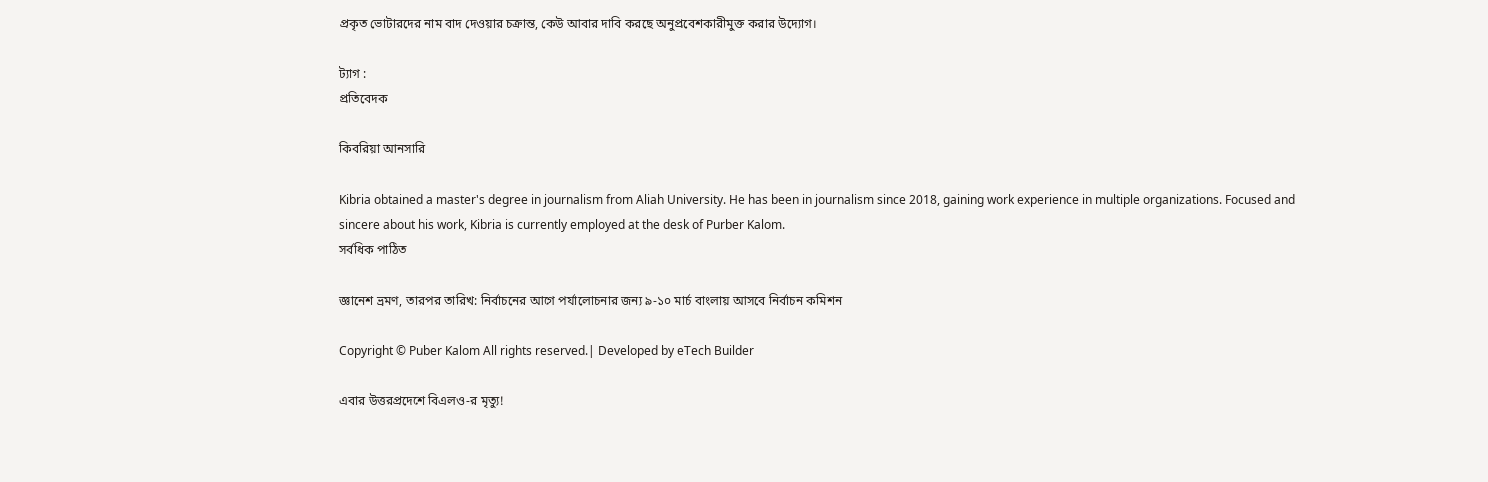প্রকৃত ভোটারদের নাম বাদ দেওয়ার চক্রান্ত, কেউ আবার দাবি করছে অনুপ্রবেশকারীমুক্ত করার উদ্যোগ।

ট্যাগ :
প্রতিবেদক

কিবরিয়া আনসারি

Kibria obtained a master's degree in journalism from Aliah University. He has been in journalism since 2018, gaining work experience in multiple organizations. Focused and sincere about his work, Kibria is currently employed at the desk of Purber Kalom.
সর্বধিক পাঠিত

জ্ঞানেশ ভ্রমণ, তারপর তারিখ: নির্বাচনের আগে পর্যালোচনার জন্য ৯-১০ মার্চ বাংলায় আসবে নির্বাচন কমিশন

Copyright © Puber Kalom All rights reserved.| Developed by eTech Builder

এবার উত্তরপ্রদেশে বিএলও-র মৃত্যু!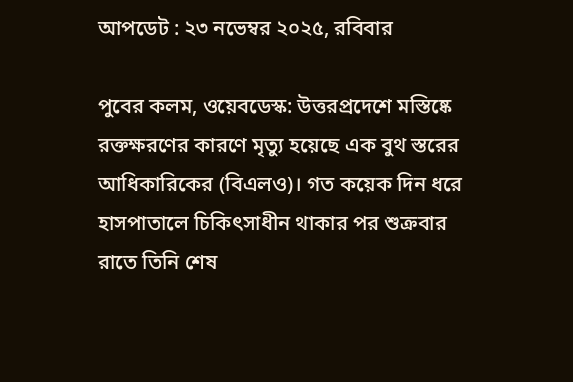আপডেট : ২৩ নভেম্বর ২০২৫, রবিবার

পুবের কলম, ওয়েবডেস্ক: উত্তরপ্রদেশে মস্তিষ্কে রক্তক্ষরণের কারণে মৃত্যু হয়েছে এক বুথ স্তরের আধিকারিকের (বিএলও)। গত কয়েক দিন ধরে হাসপাতালে চিকিৎসাধীন থাকার পর শুক্রবার রাতে তিনি শেষ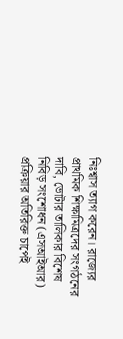নিঃশ্বাস ত্যাগ করেন। রাজ্যের প্রাথমিক শিক্ষামিত্রদের সংগঠনের দাবি, ভোটার তালিকার বিশেষ নিবিড় সংশোধন (এসআইআর) প্রক্রিয়ার অতিরিক্ত চাপেই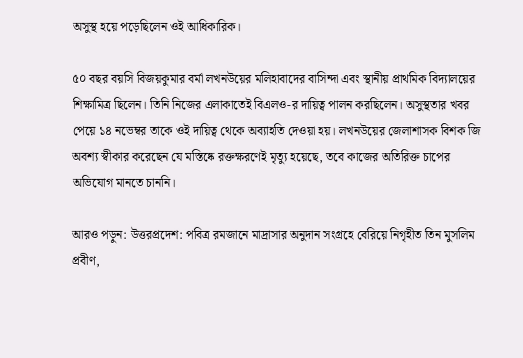অসুস্থ হয়ে পড়েছিলেন ওই আধিকারিক।

৫০ বছর বয়সি বিজয়কুমার বর্মা লখনউয়ের মলিহাবাদের বাসিন্দা এবং স্থানীয় প্রাথমিক বিদ্যালয়ের শিক্ষামিত্র ছিলেন। তিনি নিজের এলাকাতেই বিএলও-র দায়িত্ব পালন করছিলেন। অসুস্থতার খবর পেয়ে ১৪ নভেম্বর তাকে ওই দায়িত্ব থেকে অব্যাহতি দেওয়া হয়। লখনউয়ের জেলাশাসক বিশক জি অবশ্য স্বীকার করেছেন যে মস্তিষ্কে রক্তক্ষরণেই মৃত্যু হয়েছে, তবে কাজের অতিরিক্ত চাপের অভিযোগ মানতে চাননি।

আরও পড়ুন: উত্তরপ্রদেশ: পবিত্র রমজানে মাদ্রাসার অনুদান সংগ্রহে বেরিয়ে নিগৃহীত তিন মুসলিম প্রবীণ,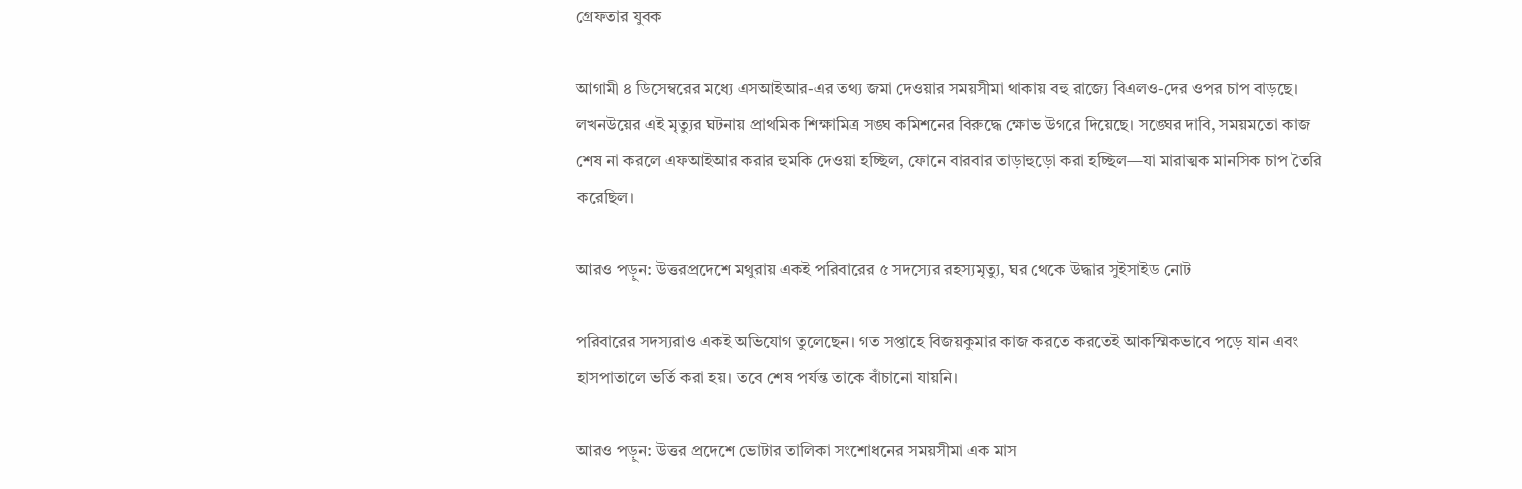গ্রেফতার যুবক

আগামী ৪ ডিসেম্বরের মধ্যে এসআইআর-এর তথ্য জমা দেওয়ার সময়সীমা থাকায় বহু রাজ্যে বিএলও-দের ওপর চাপ বাড়ছে। লখনউয়ের এই মৃত্যুর ঘটনায় প্রাথমিক শিক্ষামিত্র সঙ্ঘ কমিশনের বিরুদ্ধে ক্ষোভ উগরে দিয়েছে। সঙ্ঘের দাবি, সময়মতো কাজ শেষ না করলে এফআইআর করার হুমকি দেওয়া হচ্ছিল, ফোনে বারবার তাড়াহুড়ো করা হচ্ছিল—যা মারাত্মক মানসিক চাপ তৈরি করেছিল।

আরও পড়ুন: উত্তরপ্রদেশে মথুরায় একই পরিবারের ৫ সদস্যের রহস্যমৃত্যু, ঘর থেকে উদ্ধার সুইসাইড নোট

পরিবারের সদস্যরাও একই অভিযোগ তুলেছেন। গত সপ্তাহে বিজয়কুমার কাজ করতে করতেই আকস্মিকভাবে পড়ে যান এবং হাসপাতালে ভর্তি করা হয়। তবে শেষ পর্যন্ত তাকে বাঁচানো যায়নি।

আরও পড়ুন: উত্তর প্রদেশে ভোটার তালিকা সংশোধনের সময়সীমা এক মাস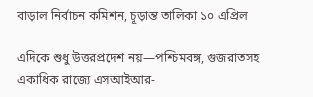বাড়াল নির্বাচন কমিশন, চূড়ান্ত তালিকা ১০ এপ্রিল

এদিকে শুধু উত্তরপ্রদেশ নয়—পশ্চিমবঙ্গ, গুজরাতসহ একাধিক রাজ্যে এসআইআর-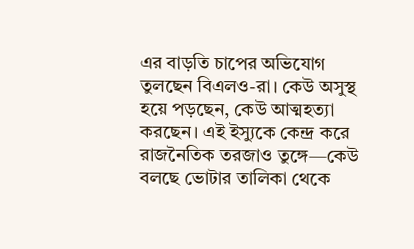এর বাড়তি চাপের অভিযোগ তুলছেন বিএলও-রা। কেউ অসুস্থ হয়ে পড়ছেন, কেউ আত্মহত্যা করছেন। এই ইস্যুকে কেন্দ্র করে রাজনৈতিক তরজাও তুঙ্গে—কেউ বলছে ভোটার তালিকা থেকে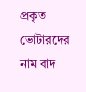প্রকৃত ভোটারদের নাম বাদ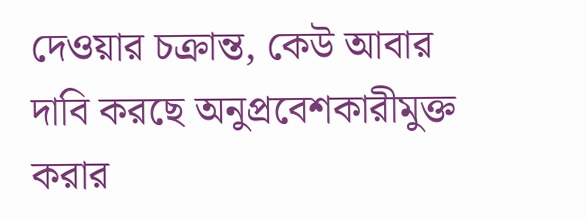দেওয়ার চক্রান্ত, কেউ আবার দাবি করছে অনুপ্রবেশকারীমুক্ত করার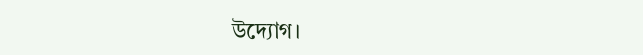উদ্যোগ।